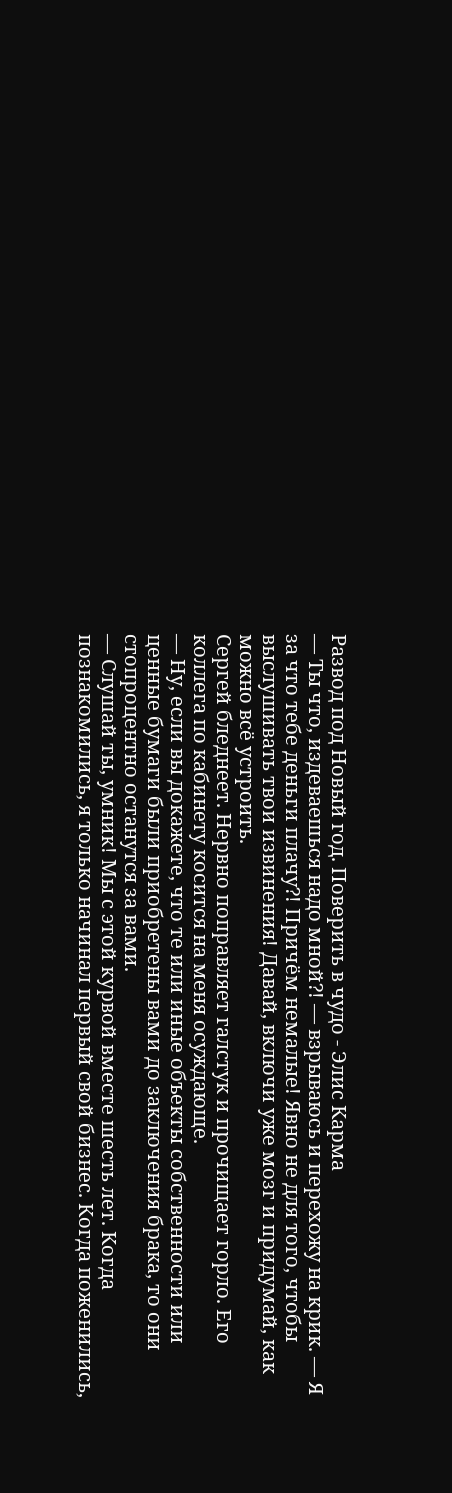Развод под Новый год. Поверить в чудо - Элис Карма
— Ты что, издеваешься надо мной?! — взрываюсь и перехожу на крик. — Я за что тебе деньги плачу?! Причём немалые! Явно не для того, чтобы выслушивать твои извинения! Давай, включи уже мозг и придумай, как можно всё устроить.
Сергей бледнеет. Нервно поправляет галстук и прочищает горло. Его коллега по кабинету косится на меня осуждающе.
— Ну, если вы докажете, что те или иные объекты собственности или ценные бумаги были приобретены вами до заключения брака, то они стопроцентно останутся за вами.
— Слушай ты, умник! Мы с этой курвой вместе шесть лет. Когда познакомились, я только начинал первый свой бизнес. Когда поженились,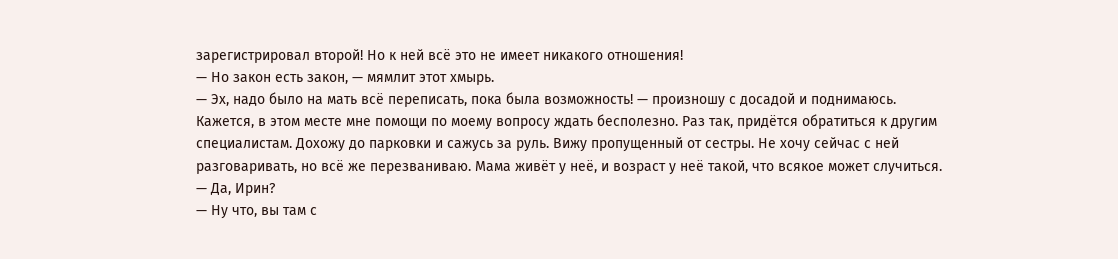зарегистрировал второй! Но к ней всё это не имеет никакого отношения!
— Но закон есть закон, — мямлит этот хмырь.
— Эх, надо было на мать всё переписать, пока была возможность! — произношу с досадой и поднимаюсь.
Кажется, в этом месте мне помощи по моему вопросу ждать бесполезно. Раз так, придётся обратиться к другим специалистам. Дохожу до парковки и сажусь за руль. Вижу пропущенный от сестры. Не хочу сейчас с ней разговаривать, но всё же перезваниваю. Мама живёт у неё, и возраст у неё такой, что всякое может случиться.
— Да, Ирин?
— Ну что, вы там с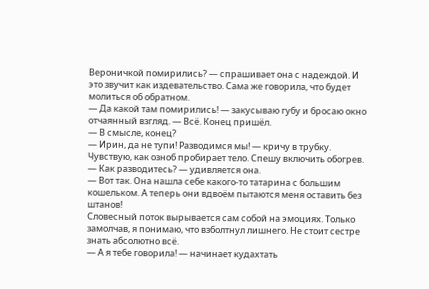Вероничкой помирились? — спрашивает она с надеждой. И это звучит как издевательство. Сама же говорила, что будет молиться об обратном.
— Да какой там помирились! — закусываю губу и бросаю окно отчаянный взгляд. — Всё. Конец пришёл.
— В смысле, конец?
— Ирин, да не тупи! Разводимся мы! — кричу в трубку. Чувствую, как озноб пробирает тело. Спешу включить обогрев.
— Как разводитесь? — удивляется она.
— Вот так. Она нашла себе какого-то татарина с большим кошельком. А теперь они вдвоём пытаются меня оставить без штанов!
Словесный поток вырывается сам собой на эмоциях. Только замолчав, я понимаю, что взболтнул лишнего. Не стоит сестре знать абсолютно всё.
— А я тебе говорила! — начинает кудахтать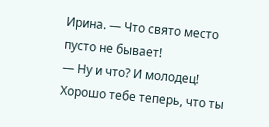Ирина. — Что свято место пусто не бывает!
— Ну и что? И молодец! Хорошо тебе теперь, что ты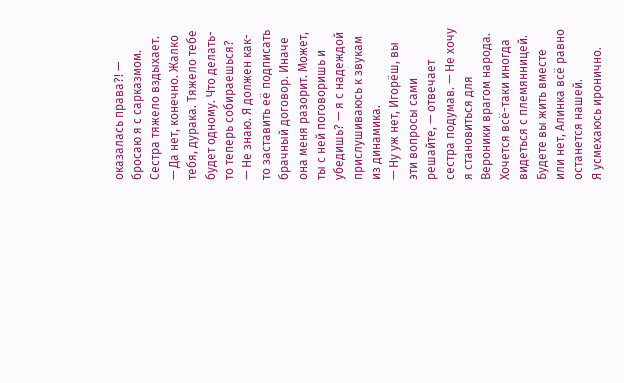оказалась права?! — бросаю я с сарказмом. Сестра тяжело вздыхает.
— Да нет, конечно. Жалко тебя, дурака. Тяжело тебе будет одному. Что делать-то теперь собираешься?
— Не знаю. Я должен как-то заставить её подписать брачный договор. Иначе она меня разорит. Может, ты с ней поговоришь и убедишь? — я с надеждой прислушиваюсь к звукам из динамика.
— Ну уж нет, Игорёш, вы эти вопросы сами решайте, — отвечает сестра подумав. — Не хочу я становиться для Вероники врагом народа. Хочется всё-таки иногда видеться с племянницей. Будете вы жить вместе или нет, Алинка всё равно останется нашей.
Я усмехаюсь иронично.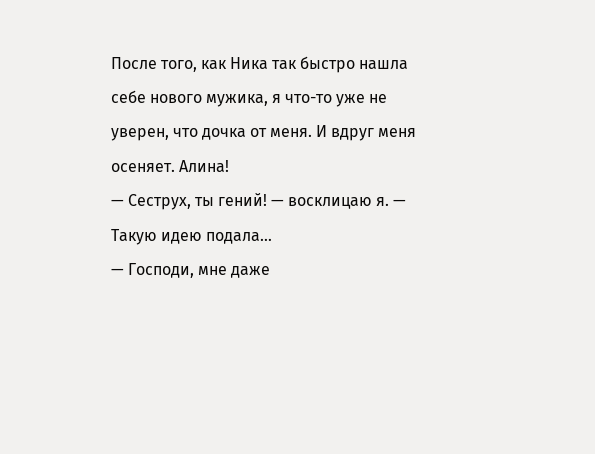После того, как Ника так быстро нашла себе нового мужика, я что-то уже не уверен, что дочка от меня. И вдруг меня осеняет. Алина!
— Сеструх, ты гений! — восклицаю я. — Такую идею подала…
— Господи, мне даже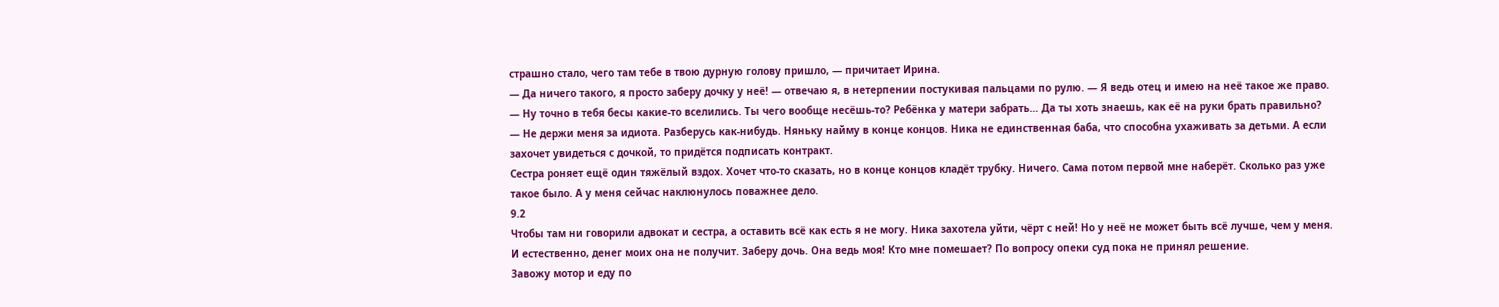страшно стало, чего там тебе в твою дурную голову пришло, — причитает Ирина.
— Да ничего такого, я просто заберу дочку у неё! — отвечаю я, в нетерпении постукивая пальцами по рулю. — Я ведь отец и имею на неё такое же право.
— Ну точно в тебя бесы какие-то вселились. Ты чего вообще несёшь-то? Ребёнка у матери забрать… Да ты хоть знаешь, как её на руки брать правильно?
— Не держи меня за идиота. Разберусь как-нибудь. Няньку найму в конце концов. Ника не единственная баба, что способна ухаживать за детьми. А если захочет увидеться с дочкой, то придётся подписать контракт.
Сестра роняет ещё один тяжёлый вздох. Хочет что-то сказать, но в конце концов кладёт трубку. Ничего. Сама потом первой мне наберёт. Сколько раз уже такое было. А у меня сейчас наклюнулось поважнее дело.
9.2
Чтобы там ни говорили адвокат и сестра, а оставить всё как есть я не могу. Ника захотела уйти, чёрт с ней! Но у неё не может быть всё лучше, чем у меня. И естественно, денег моих она не получит. Заберу дочь. Она ведь моя! Кто мне помешает? По вопросу опеки суд пока не принял решение.
Завожу мотор и еду по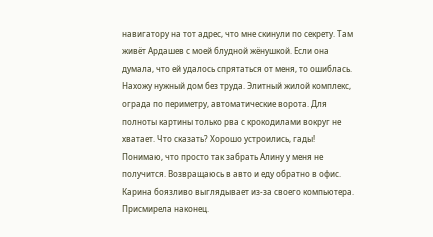навигатору на тот адрес, что мне скинули по секрету. Там живёт Ардашев с моей блудной жёнушкой. Если она думала, что ей удалось спрятаться от меня, то ошиблась. Нахожу нужный дом без труда. Элитный жилой комплекс, ограда по периметру, автоматические ворота. Для полноты картины только рва с крокодилами вокруг не хватает. Что сказать? Хорошо устроились, гады!
Понимаю, что просто так забрать Алину у меня не получится. Возвращаюсь в авто и еду обратно в офис. Карина боязливо выглядывает из-за своего компьютера. Присмирела наконец.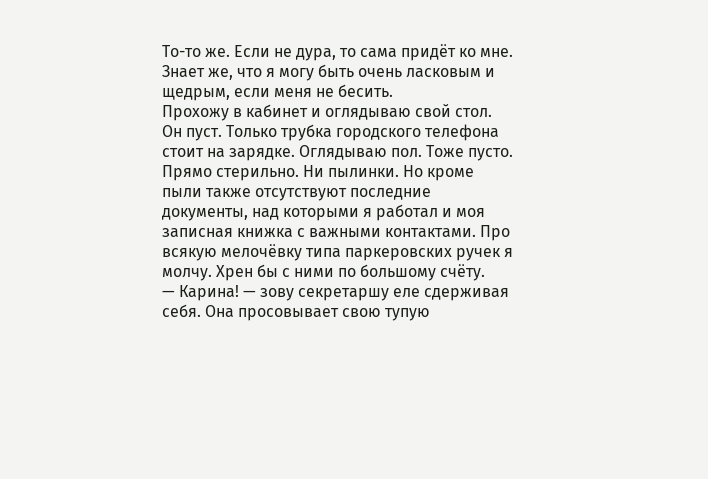То-то же. Если не дура, то сама придёт ко мне. Знает же, что я могу быть очень ласковым и щедрым, если меня не бесить.
Прохожу в кабинет и оглядываю свой стол. Он пуст. Только трубка городского телефона стоит на зарядке. Оглядываю пол. Тоже пусто. Прямо стерильно. Ни пылинки. Но кроме пыли также отсутствуют последние документы, над которыми я работал и моя записная книжка с важными контактами. Про всякую мелочёвку типа паркеровских ручек я молчу. Хрен бы с ними по большому счёту.
— Карина! — зову секретаршу еле сдерживая себя. Она просовывает свою тупую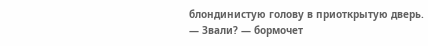блондинистую голову в приоткрытую дверь.
— Звали? — бормочет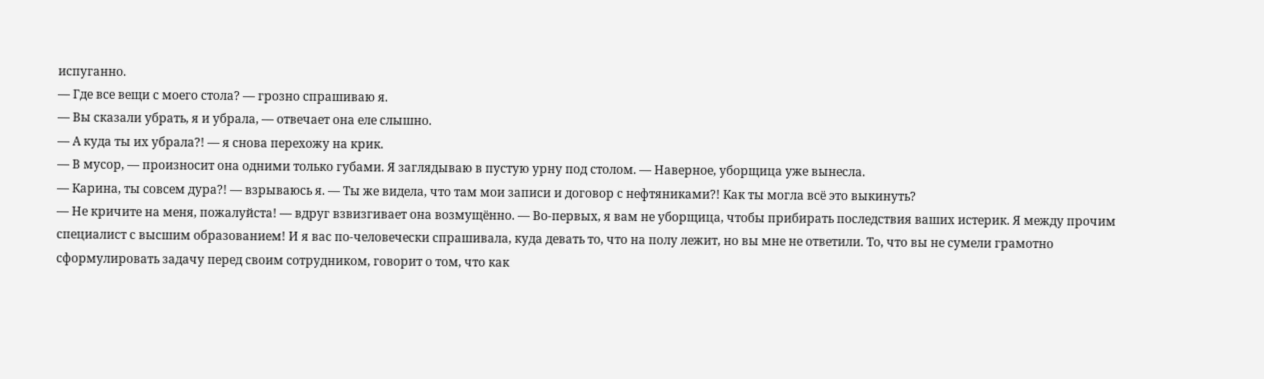испуганно.
— Где все вещи с моего стола? — грозно спрашиваю я.
— Вы сказали убрать, я и убрала, — отвечает она еле слышно.
— А куда ты их убрала?! — я снова перехожу на крик.
— В мусор, — произносит она одними только губами. Я заглядываю в пустую урну под столом. — Наверное, уборщица уже вынесла.
— Карина, ты совсем дура?! — взрываюсь я. — Ты же видела, что там мои записи и договор с нефтяниками?! Как ты могла всё это выкинуть?
— Не кричите на меня, пожалуйста! — вдруг взвизгивает она возмущённо. — Во-первых, я вам не уборщица, чтобы прибирать последствия ваших истерик. Я между прочим специалист с высшим образованием! И я вас по-человечески спрашивала, куда девать то, что на полу лежит, но вы мне не ответили. То, что вы не сумели грамотно сформулировать задачу перед своим сотрудником, говорит о том, что как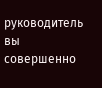руководитель вы совершенно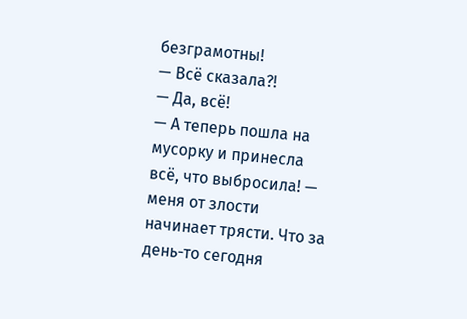безграмотны!
— Всё сказала?!
— Да, всё!
— А теперь пошла на мусорку и принесла всё, что выбросила! — меня от злости начинает трясти. Что за день-то сегодня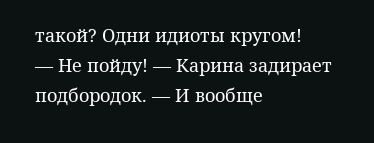такой? Одни идиоты кругом!
— Не пойду! — Карина задирает подбородок. — И вообще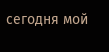сегодня мой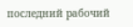последний рабочий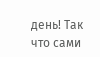день! Так что сами